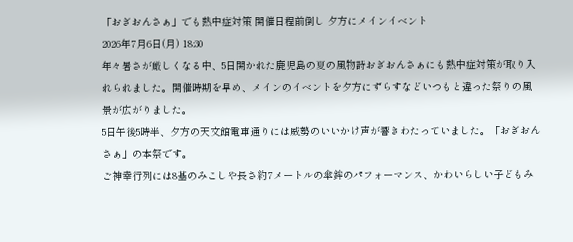「おぎおんさぁ」でも熱中症対策 開催日程前倒し 夕方にメインイベント
2026年7月6日(月) 18:30
年々暑さが厳しくなる中、5日開かれた鹿児島の夏の風物詩おぎおんさぁにも熱中症対策が取り入れられました。開催時期を早め、メインのイベントを夕方にずらすなどいつもと違った祭りの風景が広がりました。
5日午後5時半、夕方の天文館電車通りには威勢のいいかけ声が響きわたっていました。「おぎおんさぁ」の本祭です。
ご神幸行列には8基のみこしや長さ約7メートルの傘鉾のパフォーマンス、かわいらしい子どもみ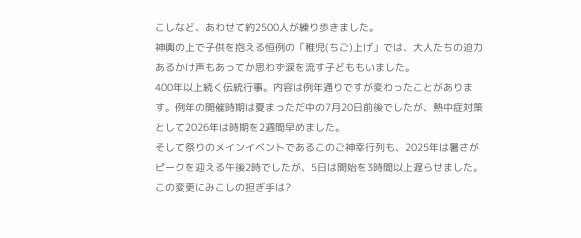こしなど、あわせて約2500人が練り歩きました。
神輿の上で子供を抱える恒例の「稚児(ちご)上げ」では、大人たちの迫力あるかけ声もあってか思わず涙を流す子どももいました。
400年以上続く伝統行事。内容は例年通りですが変わったことがあります。例年の開催時期は夏まっただ中の7月20日前後でしたが、熱中症対策として2026年は時期を2週間早めました。
そして祭りのメインイベントであるこのご神幸行列も、2025年は暑さがピークを迎える午後2時でしたが、5日は開始を3時間以上遅らせました。
この変更にみこしの担ぎ手は?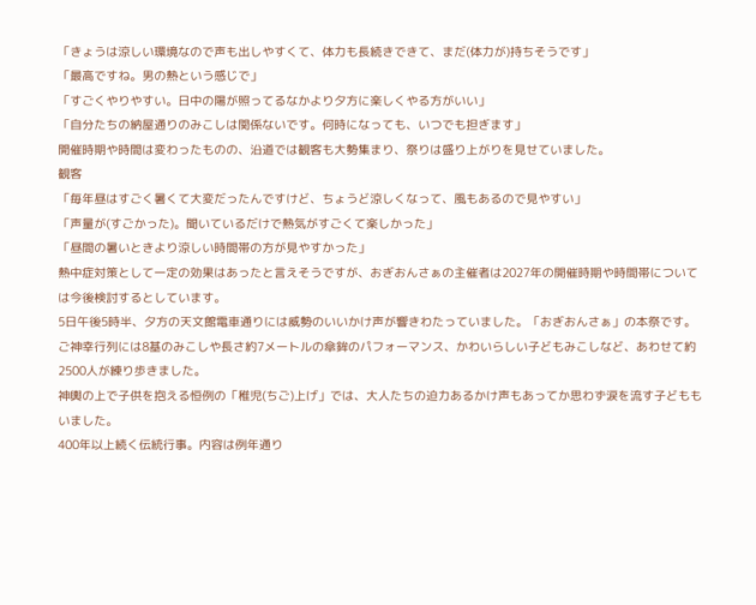「きょうは涼しい環境なので声も出しやすくて、体力も長続きできて、まだ(体力が)持ちそうです」
「最高ですね。男の熱という感じで」
「すごくやりやすい。日中の陽が照ってるなかより夕方に楽しくやる方がいい」
「自分たちの納屋通りのみこしは関係ないです。何時になっても、いつでも担ぎます」
開催時期や時間は変わったものの、沿道では観客も大勢集まり、祭りは盛り上がりを見せていました。
観客
「毎年昼はすごく暑くて大変だったんですけど、ちょうど涼しくなって、風もあるので見やすい」
「声量が(すごかった)。聞いているだけで熱気がすごくて楽しかった」
「昼間の暑いときより涼しい時間帯の方が見やすかった」
熱中症対策として一定の効果はあったと言えそうですが、おぎおんさぁの主催者は2027年の開催時期や時間帯については今後検討するとしています。
5日午後5時半、夕方の天文館電車通りには威勢のいいかけ声が響きわたっていました。「おぎおんさぁ」の本祭です。
ご神幸行列には8基のみこしや長さ約7メートルの傘鉾のパフォーマンス、かわいらしい子どもみこしなど、あわせて約2500人が練り歩きました。
神輿の上で子供を抱える恒例の「稚児(ちご)上げ」では、大人たちの迫力あるかけ声もあってか思わず涙を流す子どももいました。
400年以上続く伝統行事。内容は例年通り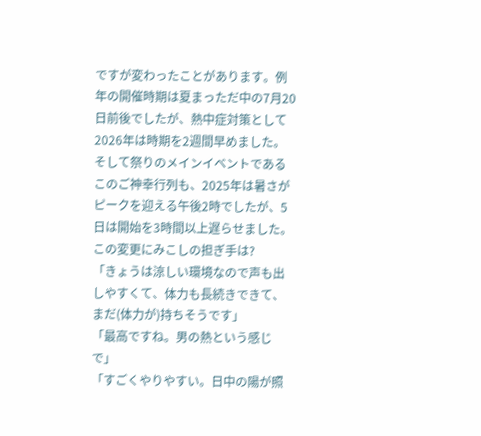ですが変わったことがあります。例年の開催時期は夏まっただ中の7月20日前後でしたが、熱中症対策として2026年は時期を2週間早めました。
そして祭りのメインイベントであるこのご神幸行列も、2025年は暑さがピークを迎える午後2時でしたが、5日は開始を3時間以上遅らせました。
この変更にみこしの担ぎ手は?
「きょうは涼しい環境なので声も出しやすくて、体力も長続きできて、まだ(体力が)持ちそうです」
「最高ですね。男の熱という感じで」
「すごくやりやすい。日中の陽が照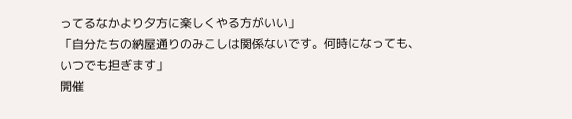ってるなかより夕方に楽しくやる方がいい」
「自分たちの納屋通りのみこしは関係ないです。何時になっても、いつでも担ぎます」
開催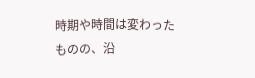時期や時間は変わったものの、沿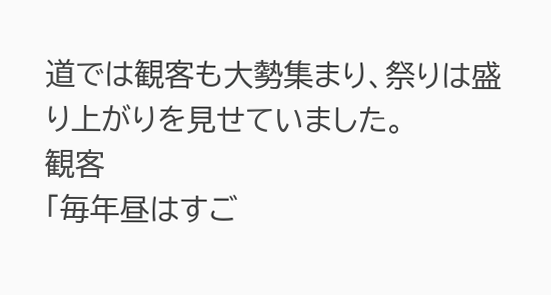道では観客も大勢集まり、祭りは盛り上がりを見せていました。
観客
「毎年昼はすご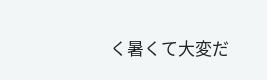く暑くて大変だ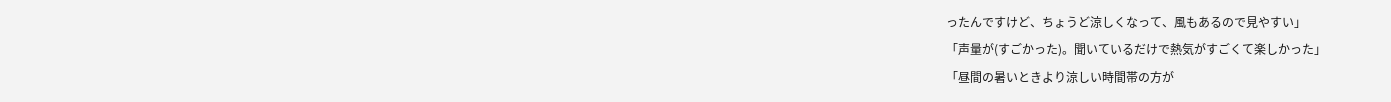ったんですけど、ちょうど涼しくなって、風もあるので見やすい」
「声量が(すごかった)。聞いているだけで熱気がすごくて楽しかった」
「昼間の暑いときより涼しい時間帯の方が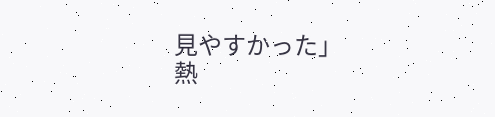見やすかった」
熱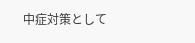中症対策として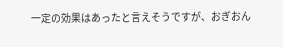一定の効果はあったと言えそうですが、おぎおん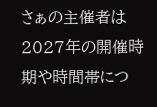さぁの主催者は2027年の開催時期や時間帯につ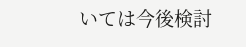いては今後検討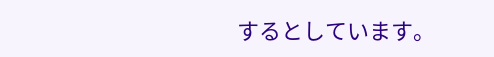するとしています。